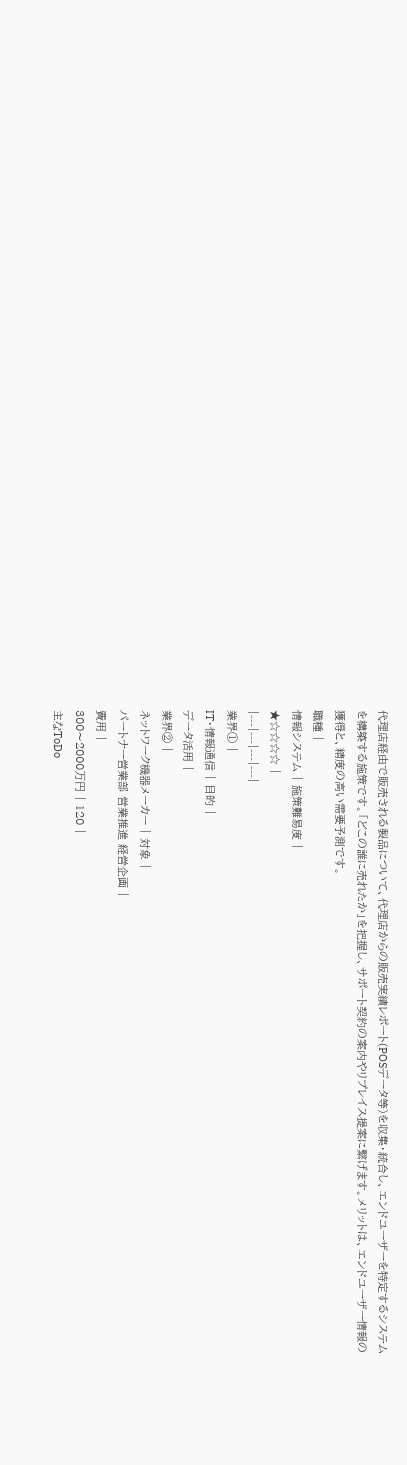代理店経由で販売される製品について、代理店からの販売実績レポート(POSデータ等)を収集・統合し、エンドユーザーを特定するシステムを構築する施策です。「どこの誰に売れたか」を把握し、サポート契約の案内やリプレイス提案に繋げます。メリットは、エンドユーザー情報の獲得と、精度の高い需要予測です。
職種 |
情報システム | 施策難易度 |
★☆☆☆☆ |
|---|---|---|---|
業界① |
IT・情報通信 | 目的 |
データ活用 |
業界② |
ネットワーク機器メーカー | 対象 |
パートナー営業部 営業推進 経営企画 |
費用 |
300〜2000万円 | 120 |
主なToDo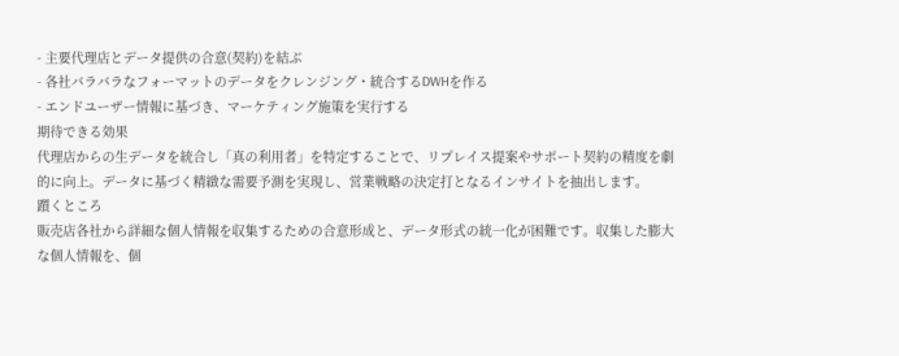- 主要代理店とデータ提供の合意(契約)を結ぶ
- 各社バラバラなフォーマットのデータをクレンジング・統合するDWHを作る
- エンドユーザー情報に基づき、マーケティング施策を実行する
期待できる効果
代理店からの生データを統合し「真の利用者」を特定することで、リプレイス提案やサポート契約の精度を劇的に向上。データに基づく精緻な需要予測を実現し、営業戦略の決定打となるインサイトを抽出します。
躓くところ
販売店各社から詳細な個人情報を収集するための合意形成と、データ形式の統一化が困難です。収集した膨大な個人情報を、個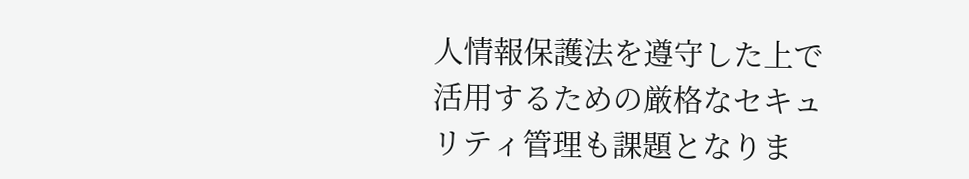人情報保護法を遵守した上で活用するための厳格なセキュリティ管理も課題となりま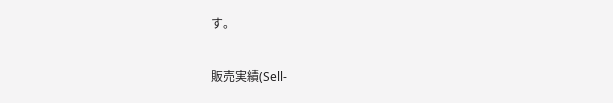す。

販売実績(Sell-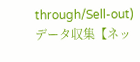through/Sell-out)データ収集【ネッ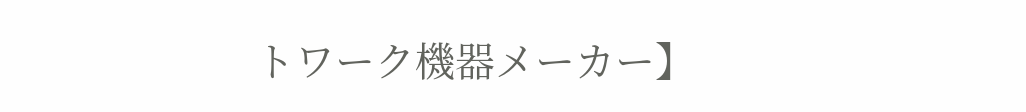トワーク機器メーカー】